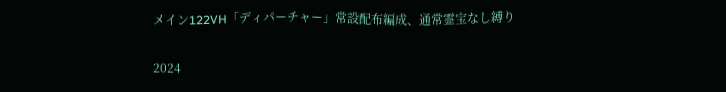メイン122VH「ディパーチャー」常設配布編成、通常霊宝なし縛り

2024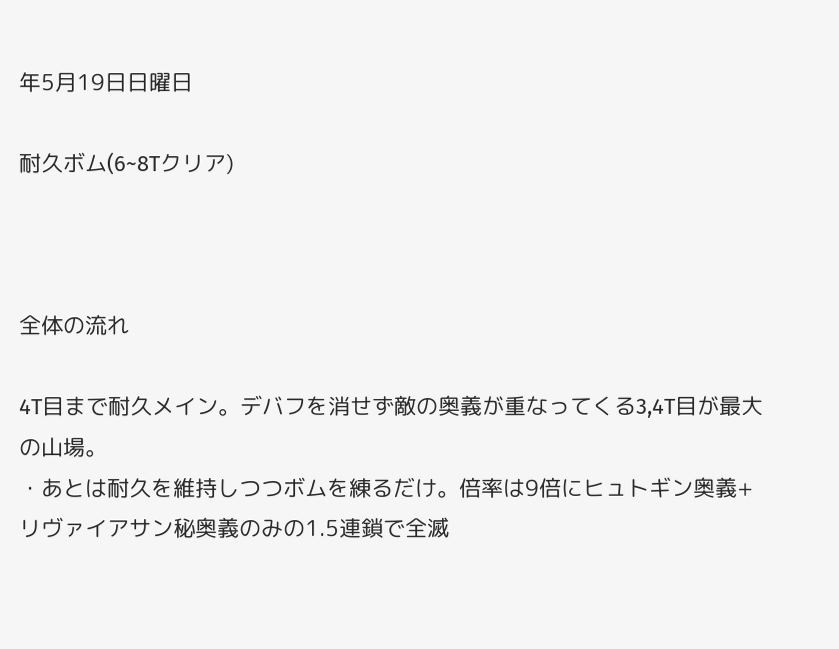年5月19日日曜日

耐久ボム(6~8Tクリア)



全体の流れ

4T目まで耐久メイン。デバフを消せず敵の奥義が重なってくる3,4T目が最大の山場。
・あとは耐久を維持しつつボムを練るだけ。倍率は9倍にヒュトギン奥義+リヴァイアサン秘奥義のみの1.5連鎖で全滅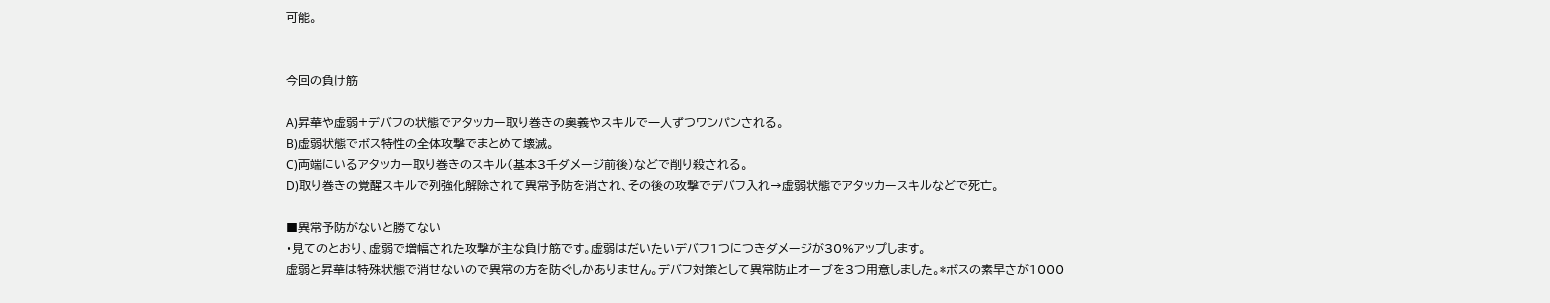可能。


今回の負け筋

A)昇華や虚弱+デバフの状態でアタッカー取り巻きの奥義やスキルで一人ずつワンパンされる。
B)虚弱状態でボス特性の全体攻撃でまとめて壊滅。
C)両端にいるアタッカー取り巻きのスキル(基本3千ダメージ前後)などで削り殺される。
D)取り巻きの覚醒スキルで列強化解除されて異常予防を消され、その後の攻撃でデバフ入れ→虚弱状態でアタッカースキルなどで死亡。

■異常予防がないと勝てない
・見てのとおり、虚弱で増幅された攻撃が主な負け筋です。虚弱はだいたいデバフ1つにつきダメージが30%アップします。
虚弱と昇華は特殊状態で消せないので異常の方を防ぐしかありません。デバフ対策として異常防止オーブを3つ用意しました。*ボスの素早さが1000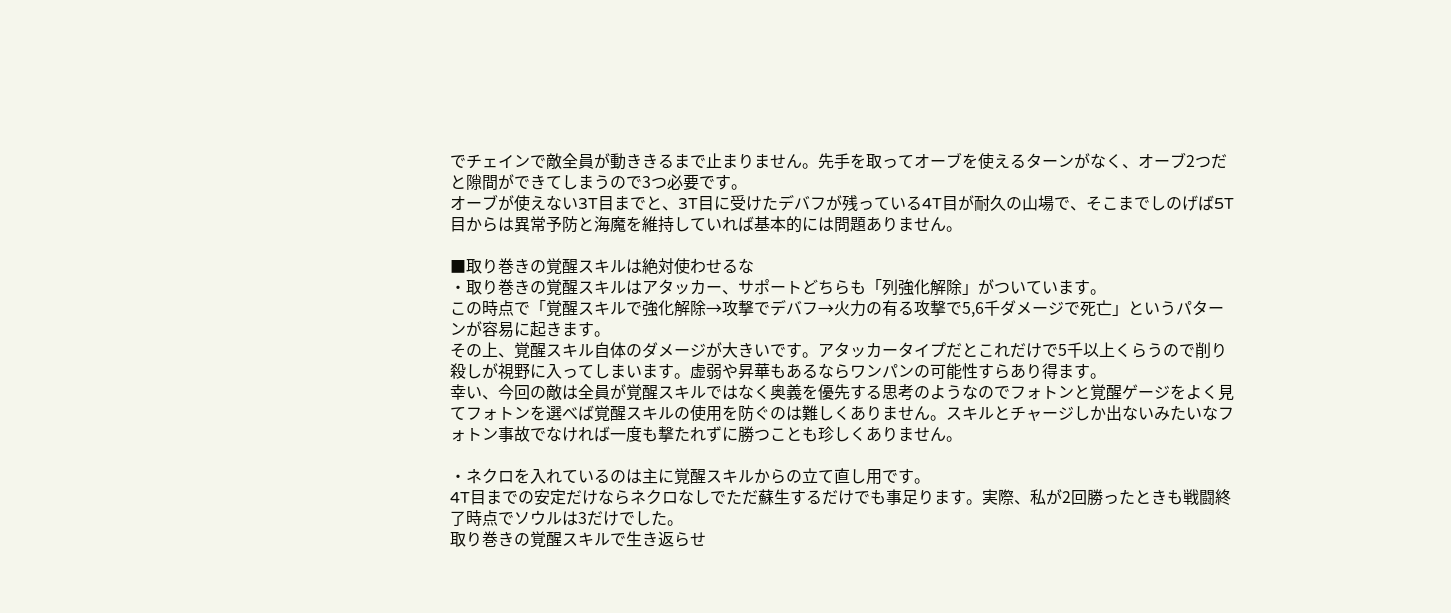でチェインで敵全員が動ききるまで止まりません。先手を取ってオーブを使えるターンがなく、オーブ2つだと隙間ができてしまうので3つ必要です。
オーブが使えない3T目までと、3T目に受けたデバフが残っている4T目が耐久の山場で、そこまでしのげば5T目からは異常予防と海魔を維持していれば基本的には問題ありません。

■取り巻きの覚醒スキルは絶対使わせるな
・取り巻きの覚醒スキルはアタッカー、サポートどちらも「列強化解除」がついています。
この時点で「覚醒スキルで強化解除→攻撃でデバフ→火力の有る攻撃で5,6千ダメージで死亡」というパターンが容易に起きます。
その上、覚醒スキル自体のダメージが大きいです。アタッカータイプだとこれだけで5千以上くらうので削り殺しが視野に入ってしまいます。虚弱や昇華もあるならワンパンの可能性すらあり得ます。
幸い、今回の敵は全員が覚醒スキルではなく奥義を優先する思考のようなのでフォトンと覚醒ゲージをよく見てフォトンを選べば覚醒スキルの使用を防ぐのは難しくありません。スキルとチャージしか出ないみたいなフォトン事故でなければ一度も撃たれずに勝つことも珍しくありません。

・ネクロを入れているのは主に覚醒スキルからの立て直し用です。
4T目までの安定だけならネクロなしでただ蘇生するだけでも事足ります。実際、私が2回勝ったときも戦闘終了時点でソウルは3だけでした。
取り巻きの覚醒スキルで生き返らせ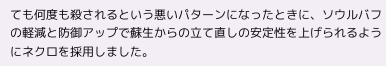ても何度も殺されるという悪いパターンになったときに、ソウルバフの軽減と防御アップで蘇生からの立て直しの安定性を上げられるようにネクロを採用しました。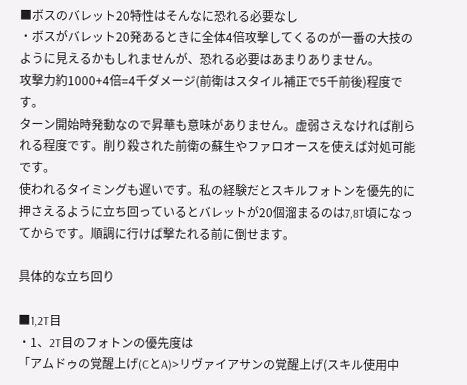■ボスのバレット20特性はそんなに恐れる必要なし
・ボスがバレット20発あるときに全体4倍攻撃してくるのが一番の大技のように見えるかもしれませんが、恐れる必要はあまりありません。
攻撃力約1000+4倍=4千ダメージ(前衛はスタイル補正で5千前後)程度です。
ターン開始時発動なので昇華も意味がありません。虚弱さえなければ削られる程度です。削り殺された前衛の蘇生やファロオースを使えば対処可能です。
使われるタイミングも遅いです。私の経験だとスキルフォトンを優先的に押さえるように立ち回っているとバレットが20個溜まるのは7,8T頃になってからです。順調に行けば撃たれる前に倒せます。

具体的な立ち回り

■1,2T目
・1、2T目のフォトンの優先度は
「アムドゥの覚醒上げ(CとA)>リヴァイアサンの覚醒上げ(スキル使用中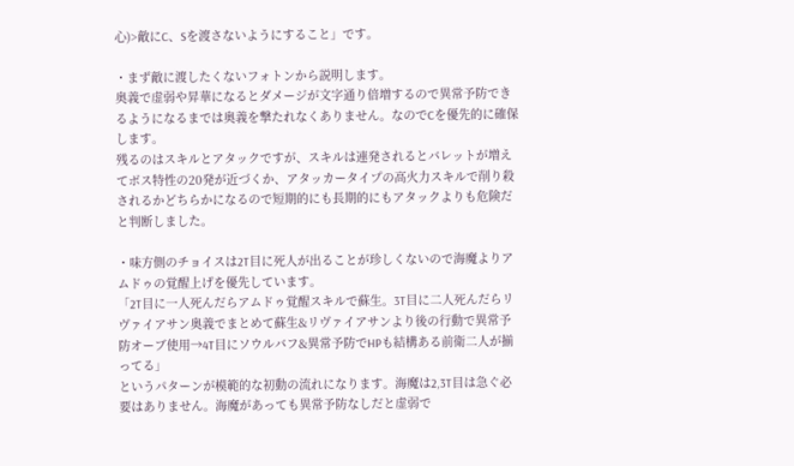心)>敵にC、Sを渡さないようにすること」です。

・まず敵に渡したくないフォトンから説明します。
奥義で虚弱や昇華になるとダメージが文字通り倍増するので異常予防できるようになるまでは奥義を撃たれなくありません。なのでCを優先的に確保します。
残るのはスキルとアタックですが、スキルは連発されるとバレットが増えてボス特性の20発が近づくか、アタッカータイプの高火力スキルで削り殺されるかどちらかになるので短期的にも長期的にもアタックよりも危険だと判断しました。

・味方側のチョイスは2T目に死人が出ることが珍しくないので海魔よりアムドゥの覚醒上げを優先しています。
「2T目に一人死んだらアムドゥ覚醒スキルで蘇生。3T目に二人死んだらリヴァイアサン奥義でまとめて蘇生&リヴァイアサンより後の行動で異常予防オーブ使用→4T目にソウルバフ&異常予防でHPも結構ある前衛二人が揃ってる」
というパターンが模範的な初動の流れになります。海魔は2,3T目は急ぐ必要はありません。海魔があっても異常予防なしだと虚弱で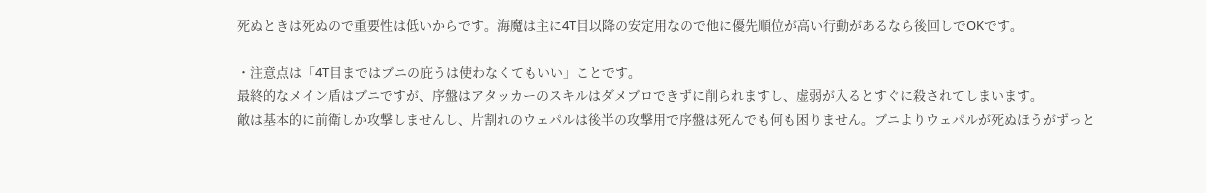死ぬときは死ぬので重要性は低いからです。海魔は主に4T目以降の安定用なので他に優先順位が高い行動があるなら後回しでOKです。

・注意点は「4T目まではブニの庇うは使わなくてもいい」ことです。
最終的なメイン盾はブニですが、序盤はアタッカーのスキルはダメブロできずに削られますし、虚弱が入るとすぐに殺されてしまいます。
敵は基本的に前衛しか攻撃しませんし、片割れのウェパルは後半の攻撃用で序盤は死んでも何も困りません。ブニよりウェパルが死ぬほうがずっと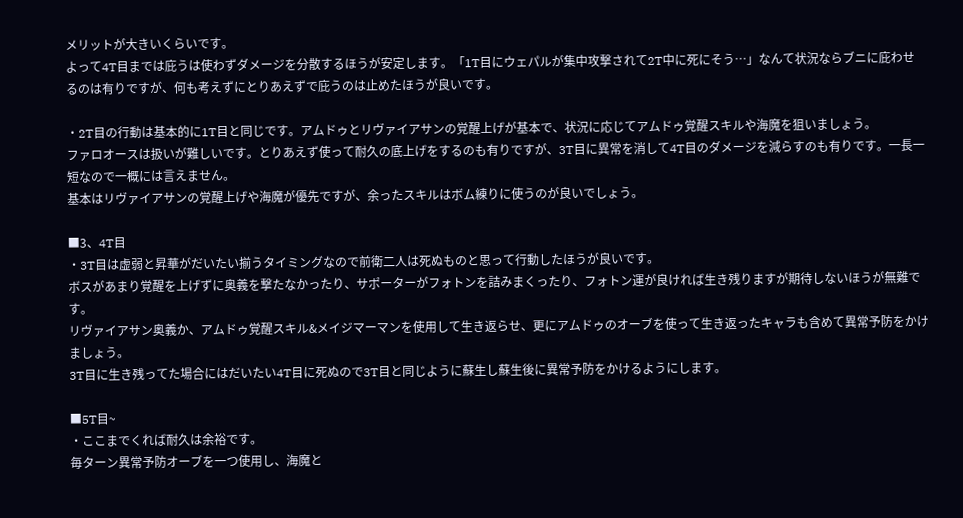メリットが大きいくらいです。
よって4T目までは庇うは使わずダメージを分散するほうが安定します。「1T目にウェパルが集中攻撃されて2T中に死にそう…」なんて状況ならブニに庇わせるのは有りですが、何も考えずにとりあえずで庇うのは止めたほうが良いです。

・2T目の行動は基本的に1T目と同じです。アムドゥとリヴァイアサンの覚醒上げが基本で、状況に応じてアムドゥ覚醒スキルや海魔を狙いましょう。
ファロオースは扱いが難しいです。とりあえず使って耐久の底上げをするのも有りですが、3T目に異常を消して4T目のダメージを減らすのも有りです。一長一短なので一概には言えません。
基本はリヴァイアサンの覚醒上げや海魔が優先ですが、余ったスキルはボム練りに使うのが良いでしょう。

■3、4T目
・3T目は虚弱と昇華がだいたい揃うタイミングなので前衛二人は死ぬものと思って行動したほうが良いです。
ボスがあまり覚醒を上げずに奥義を撃たなかったり、サポーターがフォトンを詰みまくったり、フォトン運が良ければ生き残りますが期待しないほうが無難です。
リヴァイアサン奥義か、アムドゥ覚醒スキル&メイジマーマンを使用して生き返らせ、更にアムドゥのオーブを使って生き返ったキャラも含めて異常予防をかけましょう。
3T目に生き残ってた場合にはだいたい4T目に死ぬので3T目と同じように蘇生し蘇生後に異常予防をかけるようにします。

■5T目~
・ここまでくれば耐久は余裕です。
毎ターン異常予防オーブを一つ使用し、海魔と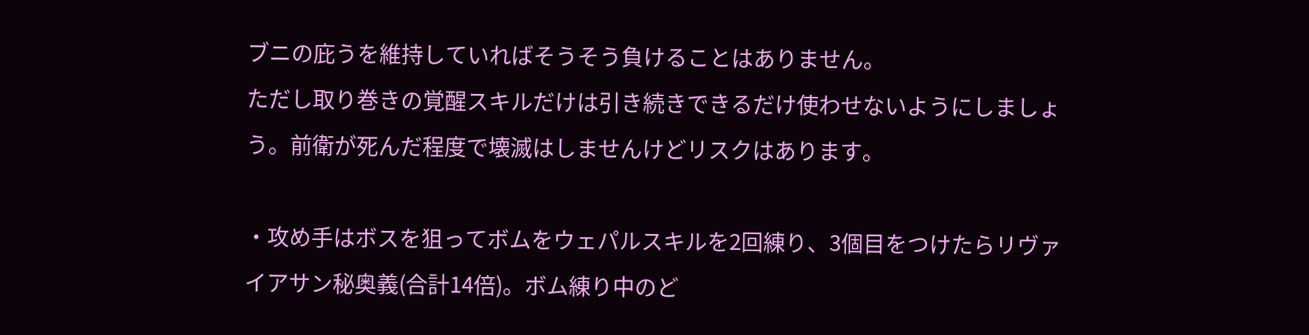ブニの庇うを維持していればそうそう負けることはありません。
ただし取り巻きの覚醒スキルだけは引き続きできるだけ使わせないようにしましょう。前衛が死んだ程度で壊滅はしませんけどリスクはあります。

・攻め手はボスを狙ってボムをウェパルスキルを2回練り、3個目をつけたらリヴァイアサン秘奥義(合計14倍)。ボム練り中のど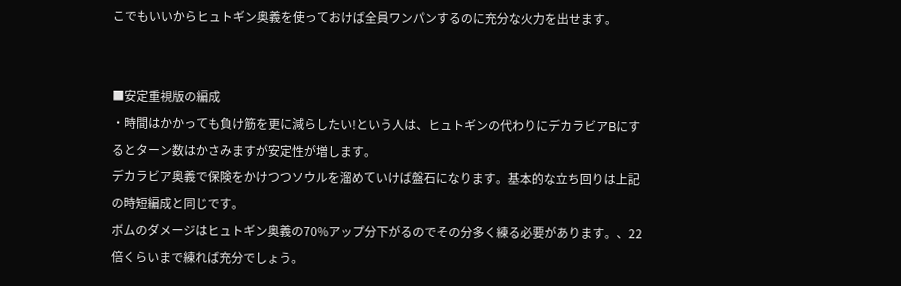こでもいいからヒュトギン奥義を使っておけば全員ワンパンするのに充分な火力を出せます。


■安定重視版の編成
・時間はかかっても負け筋を更に減らしたい!という人は、ヒュトギンの代わりにデカラビアBにするとターン数はかさみますが安定性が増します。
デカラビア奥義で保険をかけつつソウルを溜めていけば盤石になります。基本的な立ち回りは上記の時短編成と同じです。
ボムのダメージはヒュトギン奥義の70%アップ分下がるのでその分多く練る必要があります。、22倍くらいまで練れば充分でしょう。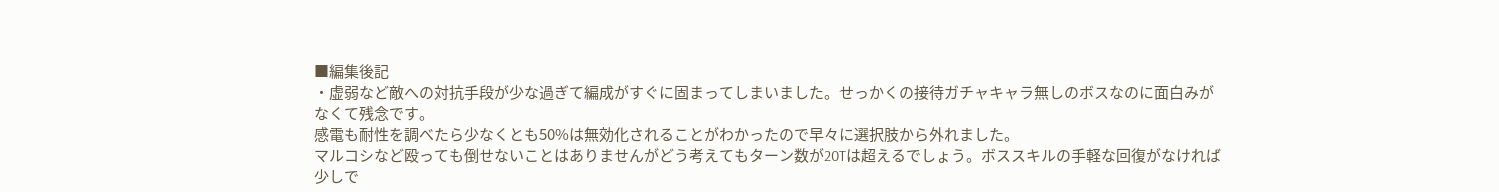■編集後記
・虚弱など敵への対抗手段が少な過ぎて編成がすぐに固まってしまいました。せっかくの接待ガチャキャラ無しのボスなのに面白みがなくて残念です。
感電も耐性を調べたら少なくとも50%は無効化されることがわかったので早々に選択肢から外れました。
マルコシなど殴っても倒せないことはありませんがどう考えてもターン数が20Tは超えるでしょう。ボススキルの手軽な回復がなければ少しで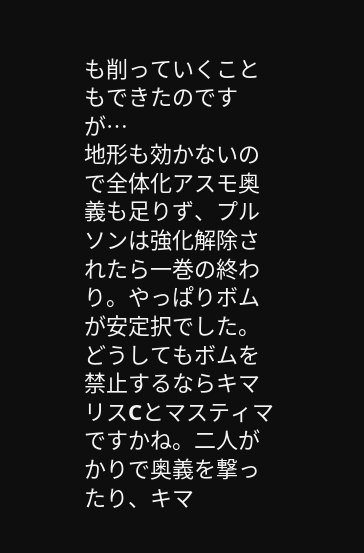も削っていくこともできたのですが…
地形も効かないので全体化アスモ奥義も足りず、プルソンは強化解除されたら一巻の終わり。やっぱりボムが安定択でした。
どうしてもボムを禁止するならキマリスCとマスティマですかね。二人がかりで奥義を撃ったり、キマ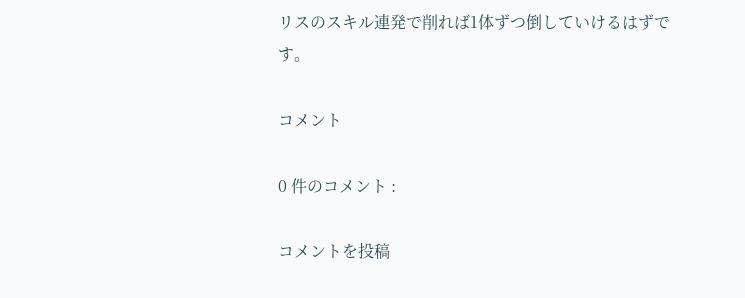リスのスキル連発で削れば1体ずつ倒していけるはずです。

コメント

0 件のコメント :

コメントを投稿